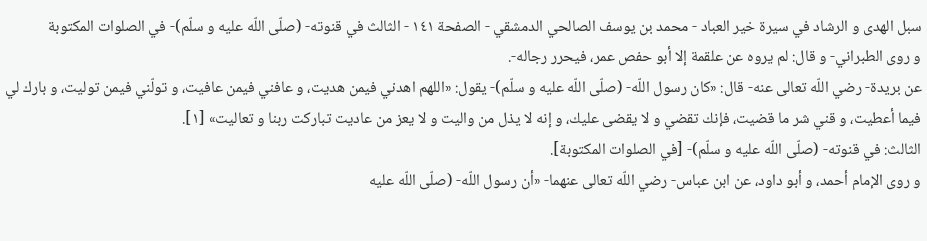سبل الهدى و الرشاد في سيرة خير العباد - محمد بن يوسف الصالحي الدمشقي - الصفحة ١٤١ - الثالث في قنوته- (صلّى اللّه عليه و سلّم)- في الصلوات المكتوبة
و روى الطبراني- و قال: لم يروه عن علقمة إلا أبو حفص عمر، فيحرر رجاله-.
عن بريدة- رضي اللّه تعالى عنه- قال: «كان رسول اللّه- (صلّى اللّه عليه و سلّم)- يقول: «اللهم اهدني فيمن هديت، و عافني فيمن عافيت، و تولّني فيمن توليت، و بارك لي فيما أعطيت، و قني شر ما قضيت، فإنك تقضي و لا يقضى عليك، و إنه لا يذل من واليت و لا يعز من عاديت تباركت ربنا و تعاليت» [١].
الثالث: في قنوته- (صلّى اللّه عليه و سلّم)- [في الصلوات المكتوبة].
و روى الإمام أحمد، و أبو داود، عن ابن عباس- رضي اللّه تعالى عنهما- «أن رسول اللّه- (صلّى اللّه عليه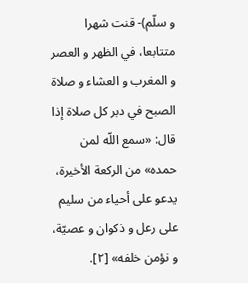و سلّم)- قنت شهرا متتابعا، في الظهر و العصر و المغرب و العشاء و صلاة الصبح في دبر كل صلاة إذا قال: «سمع اللّه لمن حمده» من الركعة الأخيرة، يدعو على أحياء من سليم على رعل و ذكوان و عصيّة، و نؤمن خلفه» [٢].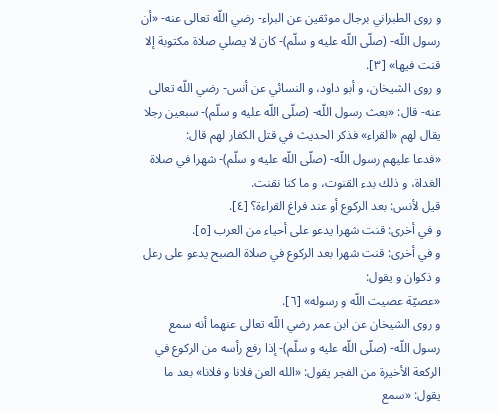و روى الطبراني برجال موثقين عن البراء- رضي اللّه تعالى عنه- «أن رسول اللّه- (صلّى اللّه عليه و سلّم)- كان لا يصلي صلاة مكتوبة إلا قنت فيها» [٣].
و روى الشيخان، و أبو داود، و النسائي عن أنس- رضي اللّه تعالى عنه- قال: «بعث رسول اللّه- (صلّى اللّه عليه و سلّم)- سبعين رجلا يقال لهم «القراء» فذكر الحديث في قتل الكفار لهم قال:
«فدعا عليهم رسول اللّه- (صلّى اللّه عليه و سلّم)- شهرا في صلاة الغداة، و ذلك بدء القنوت، و ما كنا نقنت.
قيل لأنس: بعد الركوع أو عند فراغ القراءة؟ [٤].
و في أخرى: قنت شهرا يدعو على أحياء من العرب [٥].
و في أخرى: قنت شهرا بعد الركوع في صلاة الصبح يدعو على رعل و ذكوان و يقول:
«عصيّة عصيت اللّه و رسوله» [٦].
و روى الشيخان عن ابن عمر رضي اللّه تعالى عنهما أنه سمع رسول اللّه- (صلّى اللّه عليه و سلّم)- إذا رفع رأسه من الركوع في الركعة الأخيرة من الفجر يقول: «الله العن فلانا و فلانا» بعد ما يقول: «سمع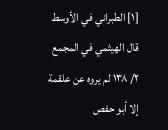[١] الطبراني في الأوسط قال الهيثمي في المجمع ٢/ ١٣٨ لم يروه عن علقمة إلا أبو حفص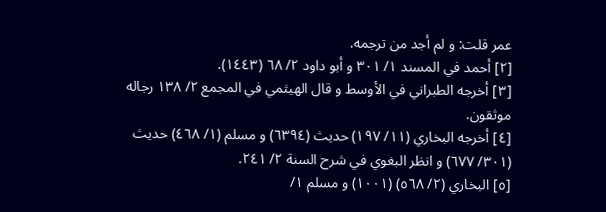عمر قلت: و لم أجد من ترجمه.
[٢] أحمد في المسند ١/ ٣٠١ و أبو داود ٢/ ٦٨ (١٤٤٣).
[٣] أخرجه الطبراني في الأوسط و قال الهيثمي في المجمع ٢/ ١٣٨ رجاله موثقون.
[٤] أخرجه البخاري (١١/ ١٩٧) حديث (٦٣٩٤) و مسلم (١/ ٤٦٨) حديث (٣٠١/ ٦٧٧) و انظر البغوي في شرح السنة ٢/ ٢٤١.
[٥] البخاري (٢/ ٥٦٨) (١٠٠١) و مسلم ١/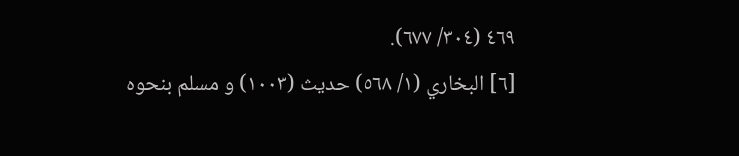٤٦٩ (٣٠٤/ ٦٧٧).
[٦] البخاري (١/ ٥٦٨) حديث (١٠٠٣) و مسلم بنحوه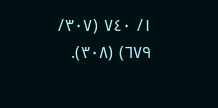١/ ٧٤٠ (٣٠٧/ ٦٧٩) (٣٠٨).